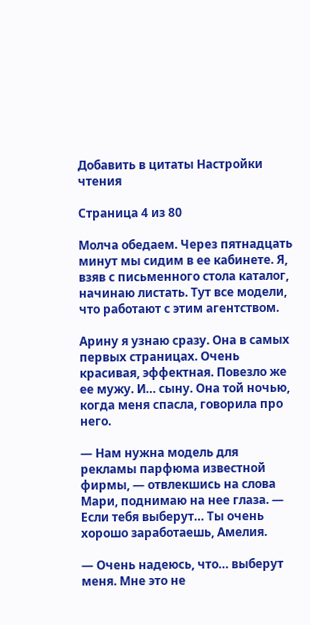Добавить в цитаты Настройки чтения

Страница 4 из 80

Молча обедаем. Через пятнадцать минут мы сидим в ее кабинете. Я, взяв с письменного стола каталог, начинаю листать. Тут все модели, что работают с этим агентством.

Арину я узнаю сразу. Она в самых первых страницах. Очень красивая, эффектная. Повезло же ее мужу. И… сыну. Она той ночью, когда меня спасла, говорила про него.

— Нам нужна модель для рекламы парфюма известной фирмы, — отвлекшись на слова Мари, поднимаю на нее глаза. — Если тебя выберут… Ты очень хорошо заработаешь, Амелия.

— Очень надеюсь, что… выберут меня. Мне это не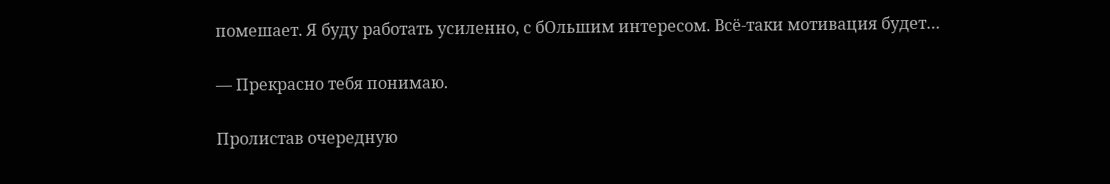помешает. Я буду работать усиленно, с бОльшим интересом. Всё-таки мотивация будет…

— Прекрасно тебя понимаю.

Пролистав очередную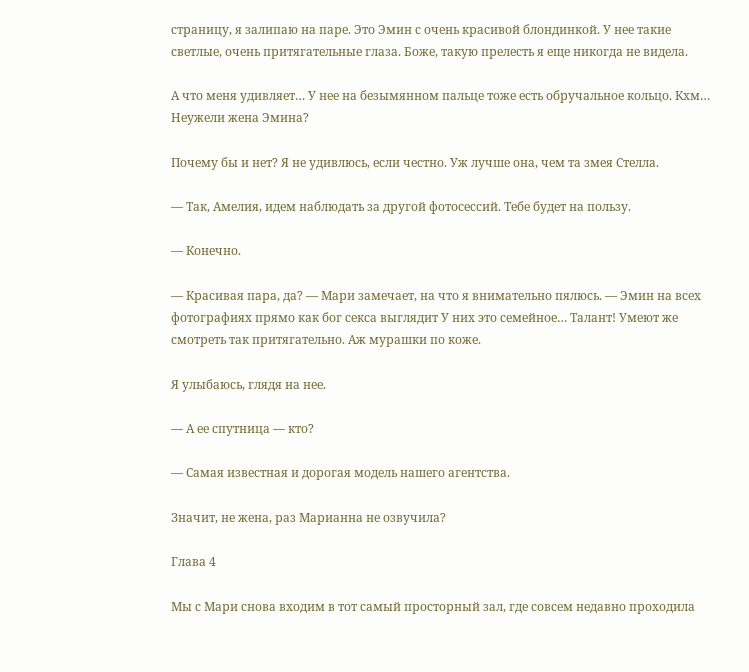страницу, я залипаю на паре. Это Эмин с очень красивой блондинкой. У нее такие светлые, очень притягательные глаза. Боже, такую прелесть я еще никогда не видела.

А что меня удивляет… У нее на безымянном пальце тоже есть обручальное кольцо. Кхм… Неужели жена Эмина?

Почему бы и нет? Я не удивлюсь, если честно. Уж лучше она, чем та змея Стелла.

— Так, Амелия, идем наблюдать за другой фотосессий. Тебе будет на пользу.

— Конечно.

— Красивая пара, да? — Мари замечает, на что я внимательно пялюсь. — Эмин на всех фотографиях прямо как бог секса выглядит У них это семейное… Талант! Умеют же смотреть так притягательно. Аж мурашки по коже.

Я улыбаюсь, глядя на нее.

— А ее спутница — кто?

— Самая известная и дорогая модель нашего агентства.

Значит, не жена, раз Марианна не озвучила?

Глава 4

Мы с Мари снова входим в тот самый просторный зал, где совсем недавно проходила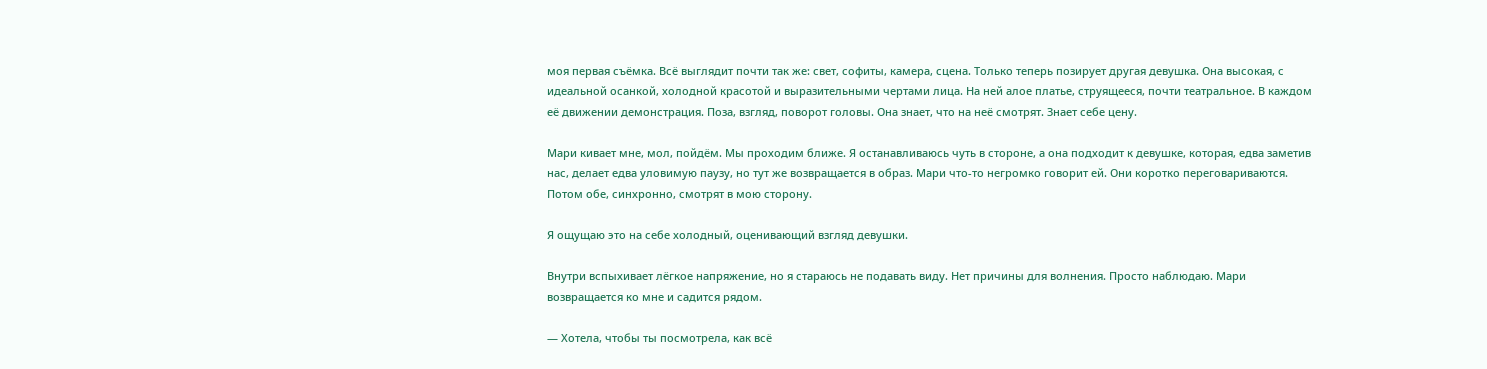моя первая съёмка. Всё выглядит почти так же: свет, софиты, камера, сцена. Только теперь позирует другая девушка. Она высокая, с идеальной осанкой, холодной красотой и выразительными чертами лица. На ней алое платье, струящееся, почти театральное. В каждом её движении демонстрация. Поза, взгляд, поворот головы. Она знает, что на неё смотрят. Знает себе цену.

Мари кивает мне, мол, пойдём. Мы проходим ближе. Я останавливаюсь чуть в стороне, а она подходит к девушке, которая, едва заметив нас, делает едва уловимую паузу, но тут же возвращается в образ. Мари что-то негромко говорит ей. Они коротко переговариваются. Потом обе, синхронно, смотрят в мою сторону.

Я ощущаю это на себе холодный, оценивающий взгляд девушки.

Внутри вспыхивает лёгкое напряжение, но я стараюсь не подавать виду. Нет причины для волнения. Просто наблюдаю. Мари возвращается ко мне и садится рядом.

— Хотела, чтобы ты посмотрела, как всё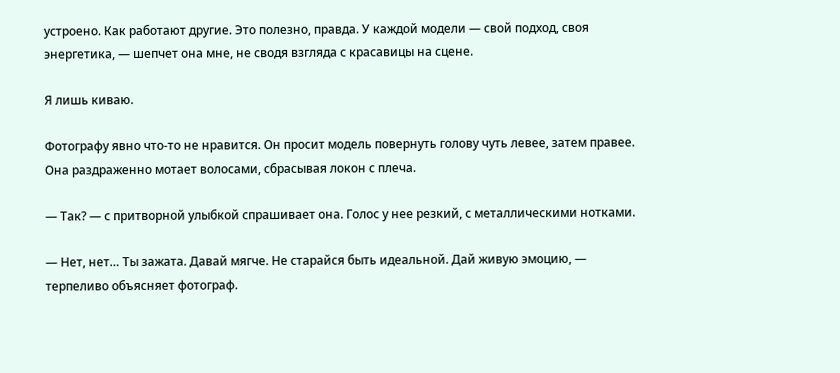устроено. Как работают другие. Это полезно, правда. У каждой модели — свой подход, своя энергетика, — шепчет она мне, не сводя взгляда с красавицы на сцене.

Я лишь киваю.

Фотографу явно что-то не нравится. Он просит модель повернуть голову чуть левее, затем правее. Она раздраженно мотает волосами, сбрасывая локон с плеча.

— Так? — с притворной улыбкой спрашивает она. Голос у нее резкий, с металлическими нотками.

— Нет, нет… Ты зажата. Давай мягче. Не старайся быть идеальной. Дай живую эмоцию, — терпеливо объясняет фотограф.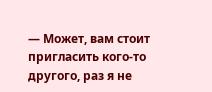— Может, вам стоит пригласить кого-то другого, раз я не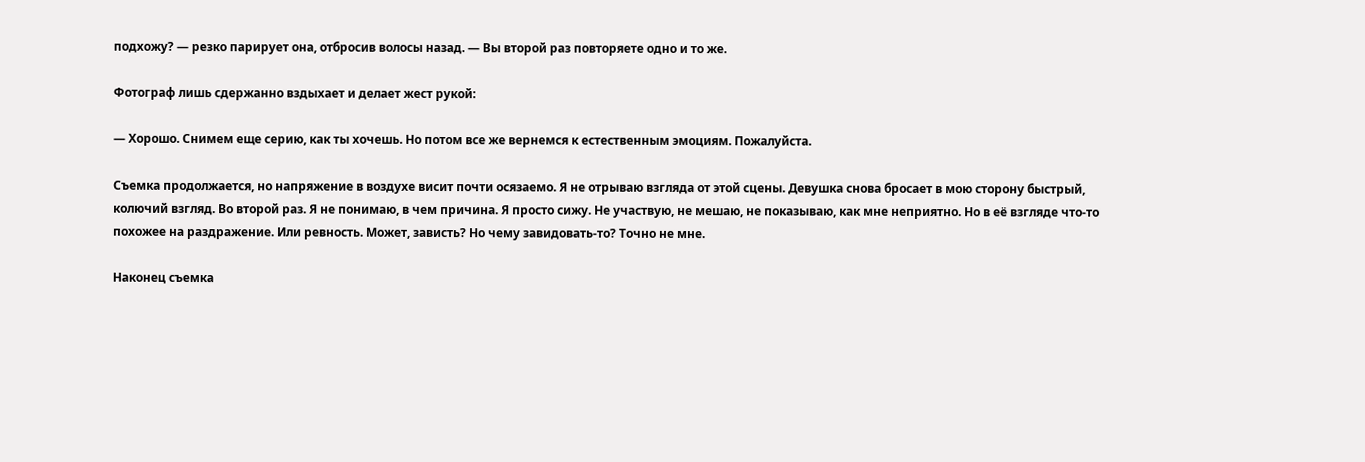подхожу? — резко парирует она, отбросив волосы назад. — Вы второй раз повторяете одно и то же.

Фотограф лишь сдержанно вздыхает и делает жест рукой:

— Хорошо. Снимем еще серию, как ты хочешь. Но потом все же вернемся к естественным эмоциям. Пожалуйста.

Съемка продолжается, но напряжение в воздухе висит почти осязаемо. Я не отрываю взгляда от этой сцены. Девушка снова бросает в мою сторону быстрый, колючий взгляд. Во второй раз. Я не понимаю, в чем причина. Я просто сижу. Не участвую, не мешаю, не показываю, как мне неприятно. Но в её взгляде что-то похожее на раздражение. Или ревность. Может, зависть? Но чему завидовать-то? Точно не мне.

Наконец съемка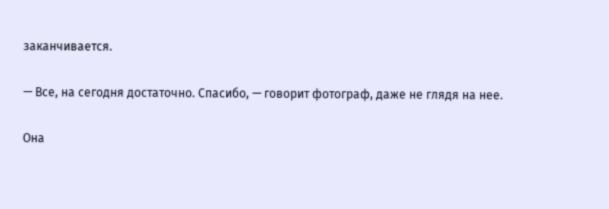заканчивается.

— Все, на сегодня достаточно. Спасибо, — говорит фотограф, даже не глядя на нее.

Она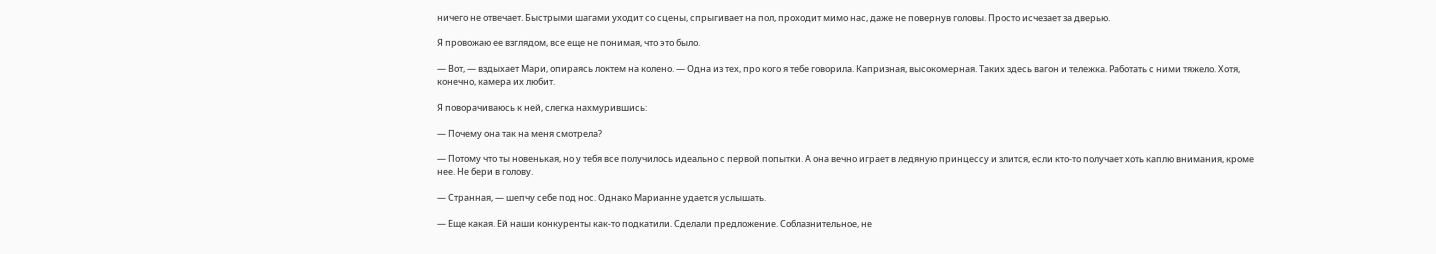ничего не отвечает. Быстрыми шагами уходит со сцены, спрыгивает на пол, проходит мимо нас, даже не повернув головы. Просто исчезает за дверью.

Я провожаю ее взглядом, все еще не понимая, что это было.

— Вот, — вздыхает Мари, опираясь локтем на колено. — Одна из тех, про кого я тебе говорила. Капризная, высокомерная. Таких здесь вагон и тележка. Работать с ними тяжело. Хотя, конечно, камера их любит.

Я поворачиваюсь к ней, слегка нахмурившись:

— Почему она так на меня смотрела?

— Потому что ты новенькая, но у тебя все получилось идеально с первой попытки. А она вечно играет в ледяную принцессу и злится, если кто-то получает хоть каплю внимания, кроме нее. Не бери в голову.

— Странная, — шепчу себе под нос. Однако Марианне удается услышать.

— Еще какая. Ей наши конкуренты как-то подкатили. Сделали предложение. Соблазнительное, не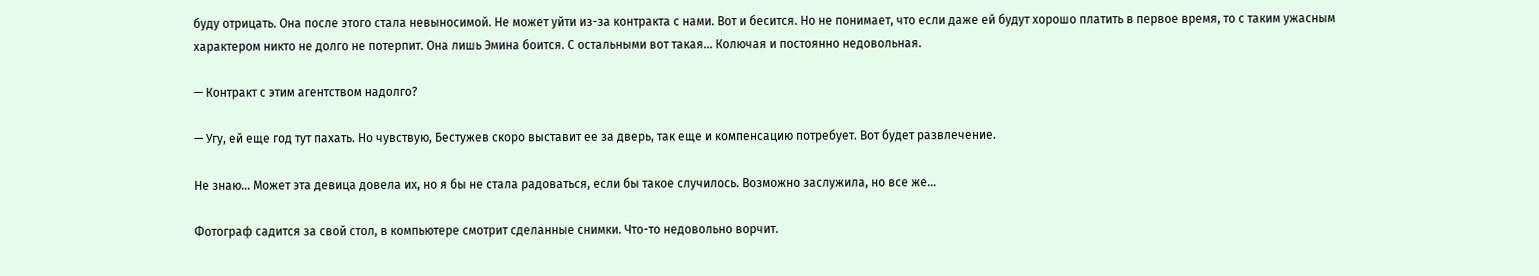буду отрицать. Она после этого стала невыносимой. Не может уйти из-за контракта с нами. Вот и бесится. Но не понимает, что если даже ей будут хорошо платить в первое время, то с таким ужасным характером никто не долго не потерпит. Она лишь Эмина боится. С остальными вот такая… Колючая и постоянно недовольная.

— Контракт с этим агентством надолго?

— Угу, ей еще год тут пахать. Но чувствую, Бестужев скоро выставит ее за дверь, так еще и компенсацию потребует. Вот будет развлечение.

Не знаю… Может эта девица довела их, но я бы не стала радоваться, если бы такое случилось. Возможно заслужила, но все же…

Фотограф садится за свой стол, в компьютере смотрит сделанные снимки. Что-то недовольно ворчит.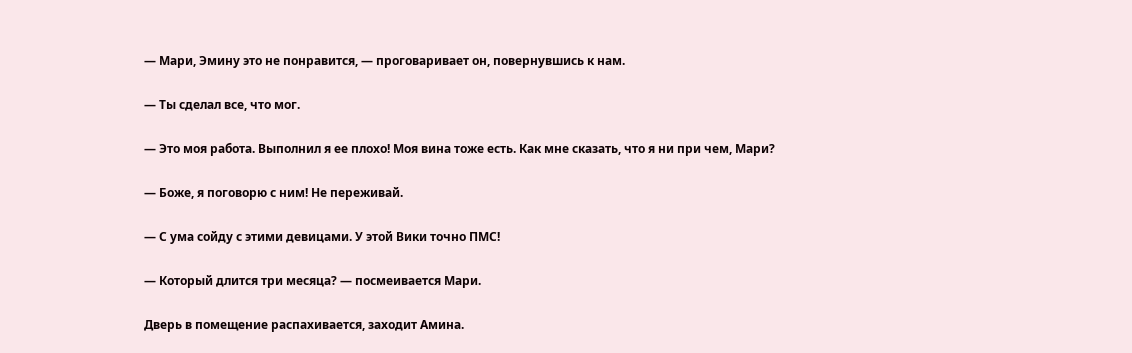— Мари, Эмину это не понравится, — проговаривает он, повернувшись к нам.

— Ты сделал все, что мог.

— Это моя работа. Выполнил я ее плохо! Моя вина тоже есть. Как мне сказать, что я ни при чем, Мари?

— Боже, я поговорю с ним! Не переживай.

— С ума сойду с этими девицами. У этой Вики точно ПМС!

— Который длится три месяца? — посмеивается Мари.

Дверь в помещение распахивается, заходит Амина.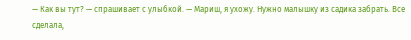— Как вы тут? — спрашивает с улыбкой. — Мариш, я ухожу. Нужно малышку из садика забрать. Все сделала,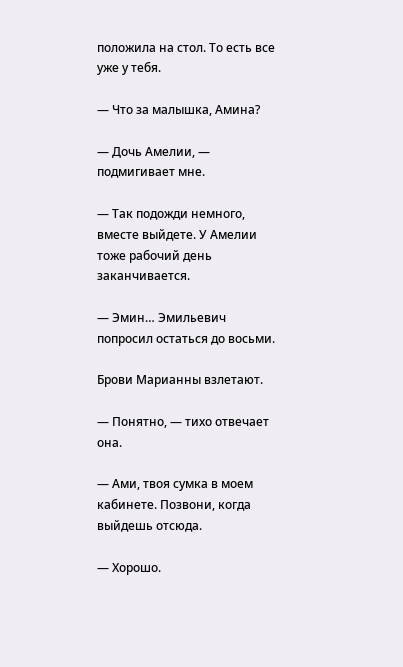положила на стол. То есть все уже у тебя.

— Что за малышка, Амина?

— Дочь Амелии, — подмигивает мне.

— Так подожди немного, вместе выйдете. У Амелии тоже рабочий день заканчивается.

— Эмин… Эмильевич попросил остаться до восьми.

Брови Марианны взлетают.

— Понятно, — тихо отвечает она.

— Ами, твоя сумка в моем кабинете. Позвони, когда выйдешь отсюда.

— Хорошо.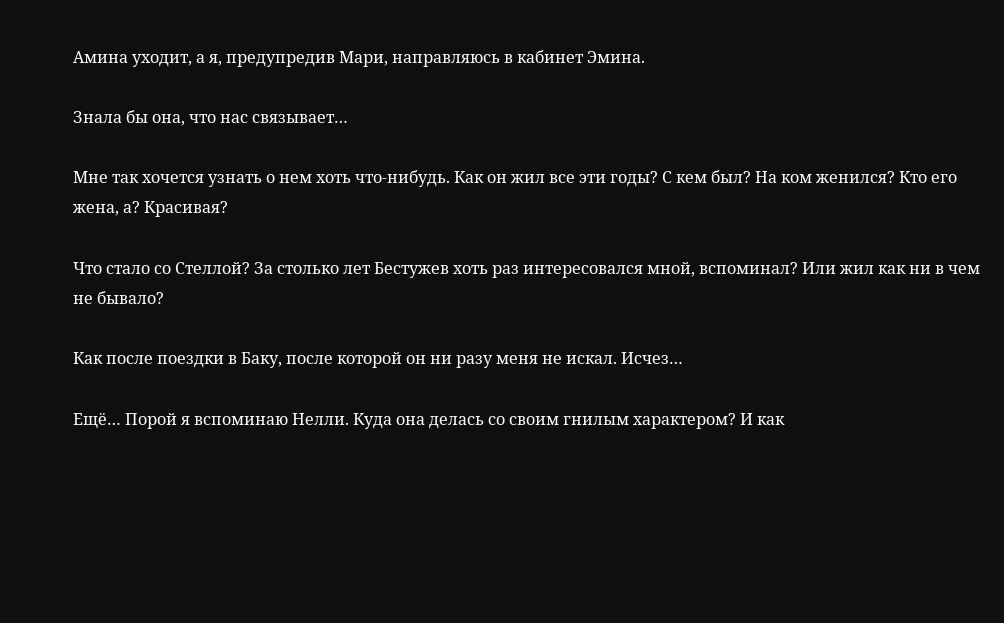Амина уходит, а я, предупредив Мари, направляюсь в кабинет Эмина.

Знала бы она, что нас связывает…

Мне так хочется узнать о нем хоть что-нибудь. Как он жил все эти годы? С кем был? На ком женился? Кто его жена, а? Красивая?

Что стало со Стеллой? За столько лет Бестужев хоть раз интересовался мной, вспоминал? Или жил как ни в чем не бывало?

Как после поездки в Баку, после которой он ни разу меня не искал. Исчез…

Ещё… Порой я вспоминаю Нелли. Куда она делась со своим гнилым характером? И как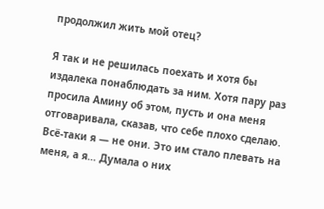продолжил жить мой отец?

Я так и не решилась поехать и хотя бы издалека понаблюдать за ним. Хотя пару раз просила Амину об этом, пусть и она меня отговаривала, сказав, что себе плохо сделаю. Всё-таки я — не они. Это им стало плевать на меня, а я… Думала о них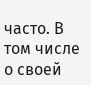часто. В том числе о своей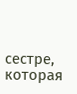сестре, которая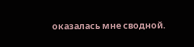оказалась мне сводной.